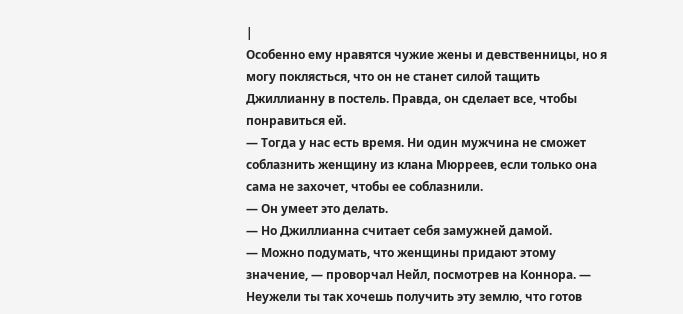|
Особенно ему нравятся чужие жены и девственницы, но я могу поклясться, что он не станет силой тащить Джиллианну в постель. Правда, он сделает все, чтобы понравиться ей.
— Тогда у нас есть время. Ни один мужчина не сможет соблазнить женщину из клана Мюрреев, если только она сама не захочет, чтобы ее соблазнили.
— Он умеет это делать.
— Но Джиллианна считает себя замужней дамой.
— Можно подумать, что женщины придают этому значение, — проворчал Нейл, посмотрев на Коннора. — Неужели ты так хочешь получить эту землю, что готов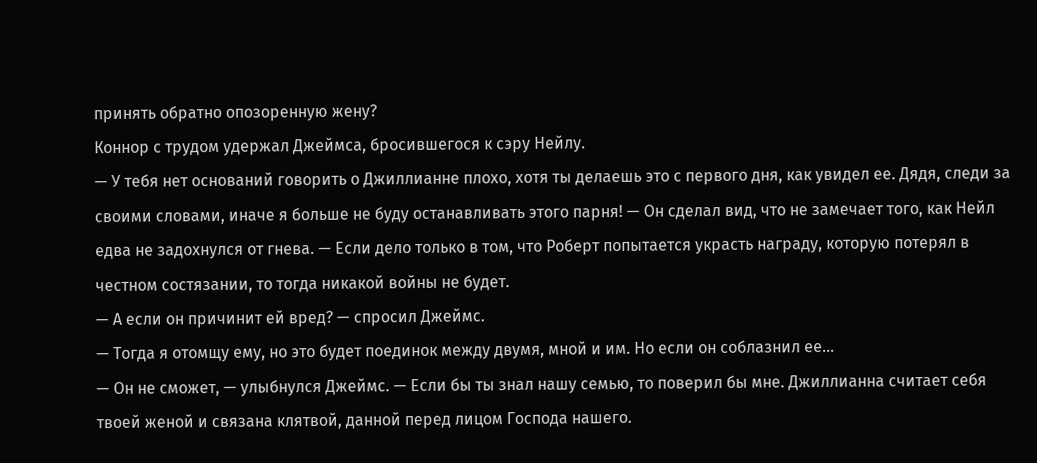принять обратно опозоренную жену?
Коннор с трудом удержал Джеймса, бросившегося к сэру Нейлу.
— У тебя нет оснований говорить о Джиллианне плохо, хотя ты делаешь это с первого дня, как увидел ее. Дядя, следи за своими словами, иначе я больше не буду останавливать этого парня! — Он сделал вид, что не замечает того, как Нейл едва не задохнулся от гнева. — Если дело только в том, что Роберт попытается украсть награду, которую потерял в честном состязании, то тогда никакой войны не будет.
— А если он причинит ей вред? — спросил Джеймс.
— Тогда я отомщу ему, но это будет поединок между двумя, мной и им. Но если он соблазнил ее…
— Он не сможет, — улыбнулся Джеймс. — Если бы ты знал нашу семью, то поверил бы мне. Джиллианна считает себя твоей женой и связана клятвой, данной перед лицом Господа нашего.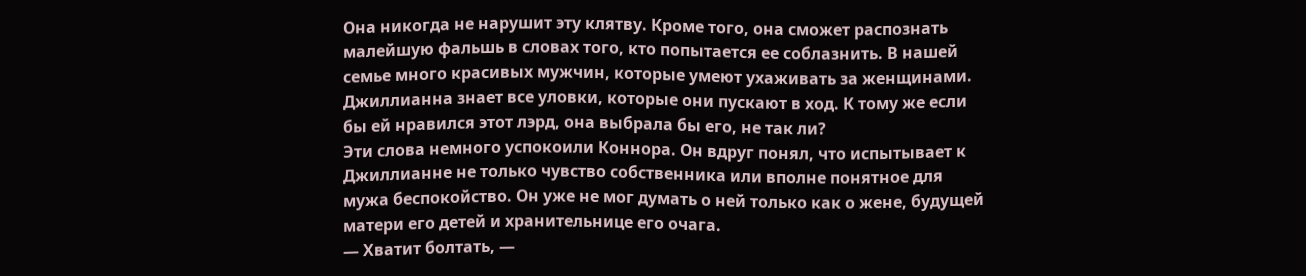Она никогда не нарушит эту клятву. Кроме того, она сможет распознать малейшую фальшь в словах того, кто попытается ее соблазнить. В нашей семье много красивых мужчин, которые умеют ухаживать за женщинами. Джиллианна знает все уловки, которые они пускают в ход. К тому же если бы ей нравился этот лэрд, она выбрала бы его, не так ли?
Эти слова немного успокоили Коннора. Он вдруг понял, что испытывает к Джиллианне не только чувство собственника или вполне понятное для мужа беспокойство. Он уже не мог думать о ней только как о жене, будущей матери его детей и хранительнице его очага.
— Хватит болтать, —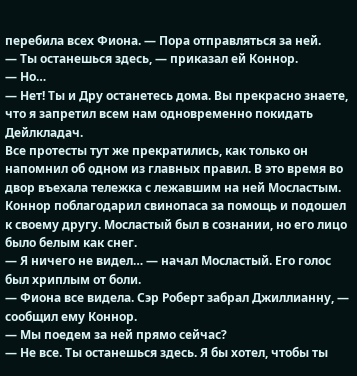перебила всех Фиона. — Пора отправляться за ней.
— Ты останешься здесь, — приказал ей Коннор.
— Но…
— Нет! Ты и Дру останетесь дома. Вы прекрасно знаете, что я запретил всем нам одновременно покидать Дейлкладач.
Все протесты тут же прекратились, как только он напомнил об одном из главных правил. В это время во двор въехала тележка с лежавшим на ней Мосластым. Коннор поблагодарил свинопаса за помощь и подошел к своему другу. Мосластый был в сознании, но его лицо было белым как снег.
— Я ничего не видел… — начал Мосластый. Его голос был хриплым от боли.
— Фиона все видела. Сэр Роберт забрал Джиллианну, — сообщил ему Коннор.
— Мы поедем за ней прямо сейчас?
— Не все. Ты останешься здесь. Я бы хотел, чтобы ты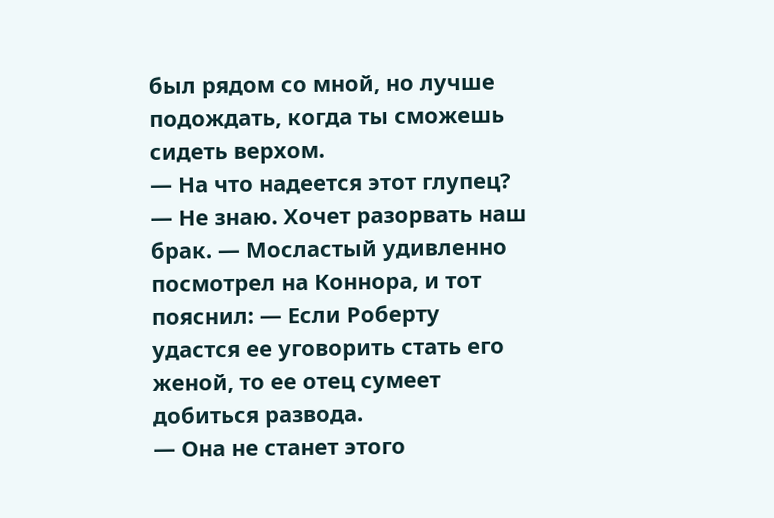был рядом со мной, но лучше подождать, когда ты сможешь сидеть верхом.
— На что надеется этот глупец?
— Не знаю. Хочет разорвать наш брак. — Мосластый удивленно посмотрел на Коннора, и тот пояснил: — Если Роберту удастся ее уговорить стать его женой, то ее отец сумеет добиться развода.
— Она не станет этого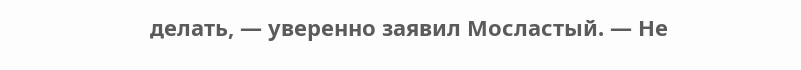делать, — уверенно заявил Мосластый. — Не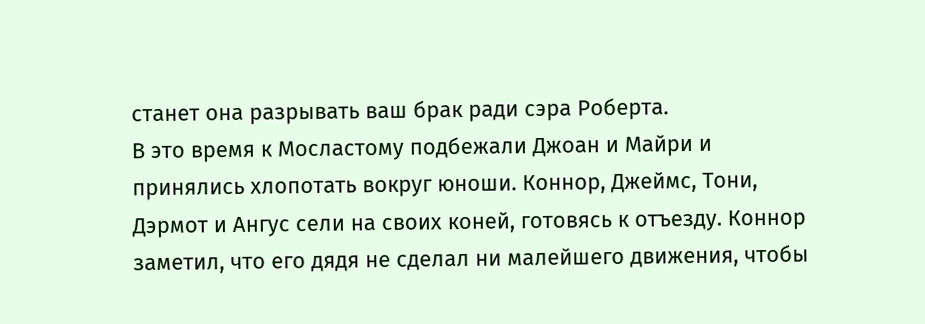станет она разрывать ваш брак ради сэра Роберта.
В это время к Мосластому подбежали Джоан и Майри и принялись хлопотать вокруг юноши. Коннор, Джеймс, Тони, Дэрмот и Ангус сели на своих коней, готовясь к отъезду. Коннор заметил, что его дядя не сделал ни малейшего движения, чтобы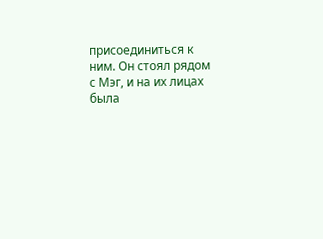присоединиться к ним. Он стоял рядом с Мэг, и на их лицах была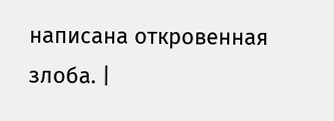написана откровенная злоба. |